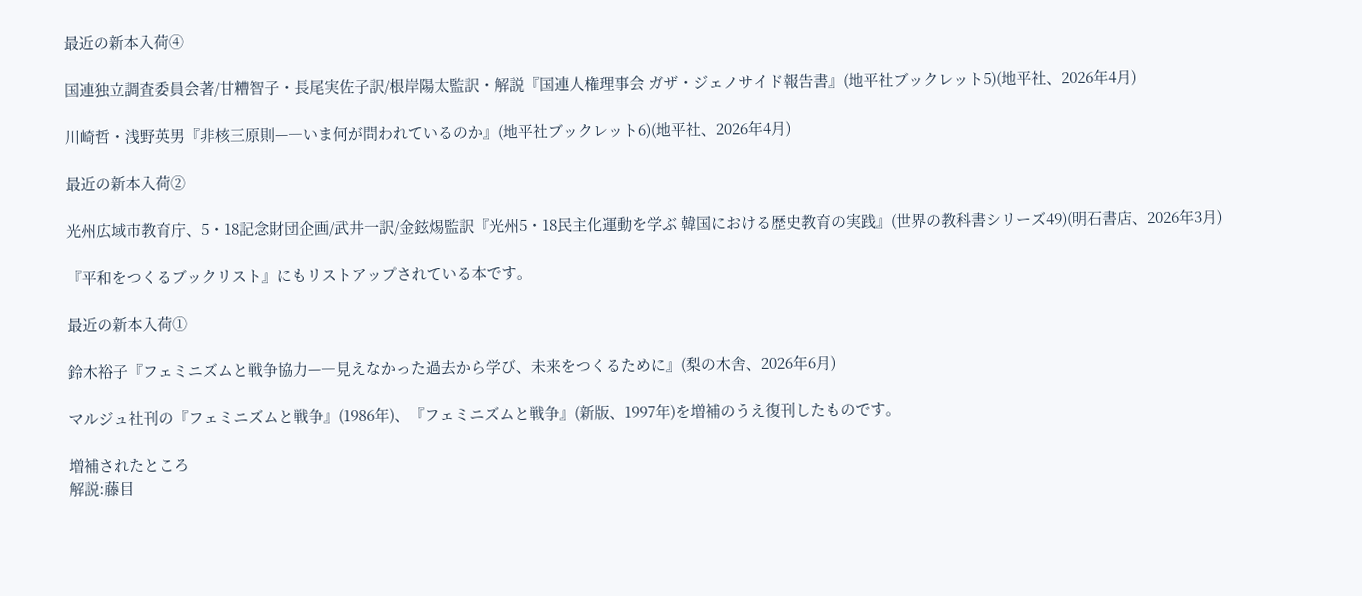最近の新本入荷④

国連独立調査委員会著/甘糟智子・長尾実佐子訳/根岸陽太監訳・解説『国連人権理事会 ガザ・ジェノサイド報告書』(地平社ブックレット5)(地平社、2026年4月)

川崎哲・浅野英男『非核三原則—―いま何が問われているのか』(地平社ブックレット6)(地平社、2026年4月)

最近の新本入荷②

光州広域市教育庁、5・18記念財団企画/武井一訳/金鉉焬監訳『光州5・18民主化運動を学ぶ 韓国における歴史教育の実践』(世界の教科書シリーズ49)(明石書店、2026年3月)

『平和をつくるブックリスト』にもリストアップされている本です。

最近の新本入荷①

鈴木裕子『フェミニズムと戦争協力—―見えなかった過去から学び、未来をつくるために』(梨の木舎、2026年6月)

マルジュ社刊の『フェミニズムと戦争』(1986年)、『フェミニズムと戦争』(新版、1997年)を増補のうえ復刊したものです。

増補されたところ
解説:藤目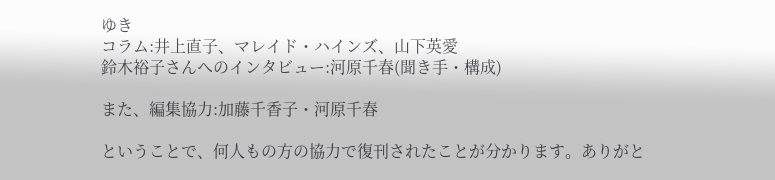ゆき
コラム:井上直子、マレイド・ハインズ、山下英愛
鈴木裕子さんへのインタビュー:河原千春(聞き手・構成)

また、編集協力:加藤千香子・河原千春

ということで、何人もの方の協力で復刊されたことが分かります。ありがと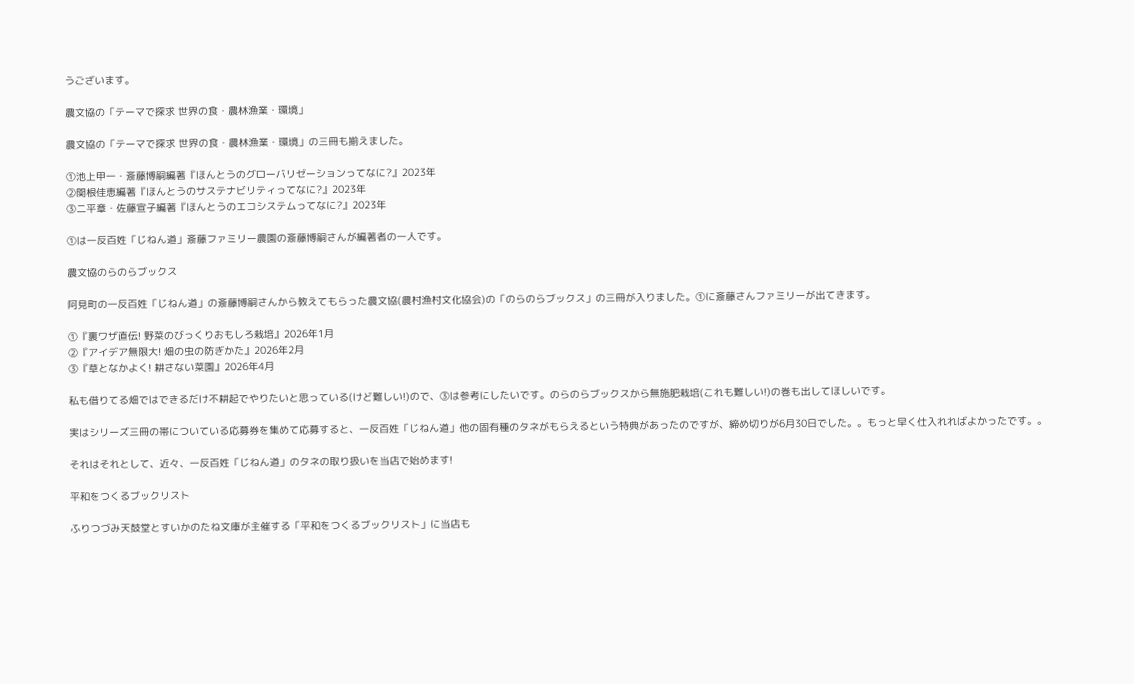うございます。

農文協の「テーマで探求 世界の食・農林漁業・環境」

農文協の「テーマで探求 世界の食・農林漁業・環境」の三冊も揃えました。

①池上甲一・斎藤博嗣編著『ほんとうのグローバリゼーションってなに?』2023年
②関根佳恵編著『ほんとうのサステナビリティってなに?』2023年
③二平章・佐藤宣子編著『ほんとうのエコシステムってなに?』2023年

①は一反百姓「じねん道」斎藤ファミリー農園の斎藤博嗣さんが編著者の一人です。

農文協のらのらブックス

阿見町の一反百姓「じねん道」の斎藤博嗣さんから教えてもらった農文協(農村漁村文化協会)の「のらのらブックス」の三冊が入りました。①に斎藤さんファミリーが出てきます。

①『裏ワザ直伝! 野菜のびっくりおもしろ栽培』2026年1月
②『アイデア無限大! 畑の虫の防ぎかた』2026年2月
③『草となかよく! 耕さない菜園』2026年4月

私も借りてる畑ではできるだけ不耕起でやりたいと思っている(けど難しい!)ので、③は参考にしたいです。のらのらブックスから無施肥栽培(これも難しい!)の巻も出してほしいです。

実はシリーズ三冊の帯についている応募券を集めて応募すると、一反百姓「じねん道」他の固有種のタネがもらえるという特典があったのですが、締め切りが6月30日でした。。もっと早く仕入れればよかったです。。

それはそれとして、近々、一反百姓「じねん道」のタネの取り扱いを当店で始めます!

平和をつくるブックリスト

ふりつづみ天鼓堂とすいかのたね文庫が主催する「平和をつくるブックリスト」に当店も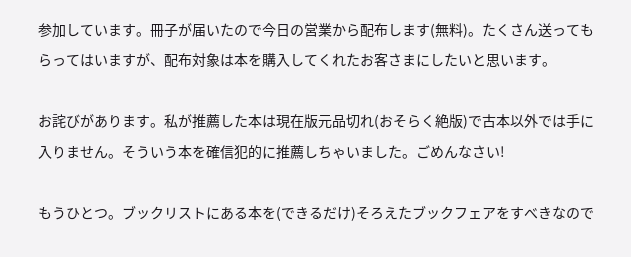参加しています。冊子が届いたので今日の営業から配布します(無料)。たくさん送ってもらってはいますが、配布対象は本を購入してくれたお客さまにしたいと思います。

お詫びがあります。私が推薦した本は現在版元品切れ(おそらく絶版)で古本以外では手に入りません。そういう本を確信犯的に推薦しちゃいました。ごめんなさい!

もうひとつ。ブックリストにある本を(できるだけ)そろえたブックフェアをすべきなので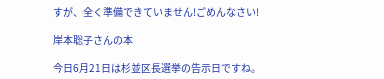すが、全く準備できていません!ごめんなさい!

岸本聡子さんの本

今日6月21日は杉並区長選挙の告示日ですね。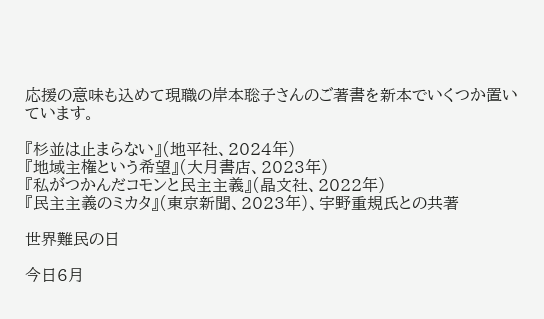応援の意味も込めて現職の岸本聡子さんのご著書を新本でいくつか置いています。

『杉並は止まらない』(地平社、2024年)
『地域主権という希望』(大月書店、2023年)
『私がつかんだコモンと民主主義』(晶文社、2022年)
『民主主義のミカタ』(東京新聞、2023年)、宇野重規氏との共著

世界難民の日

今日6月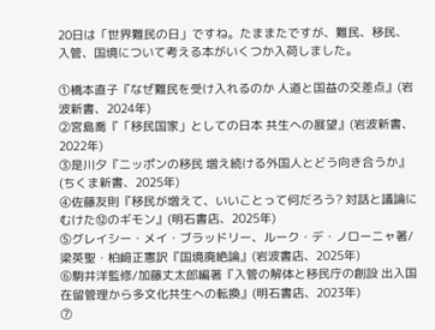20日は「世界難民の日」ですね。たままたですが、難民、移民、入管、国境について考える本がいくつか入荷しました。

①橋本直子『なぜ難民を受け入れるのか 人道と国益の交差点』(岩波新書、2024年)
②宮島喬『「移民国家」としての日本 共生への展望』(岩波新書、2022年)
③是川夕『ニッポンの移民 増え続ける外国人とどう向き合うか』(ちくま新書、2025年)
④佐藤友則『移民が増えて、いいことって何だろう? 対話と議論にむけた⑫のギモン』(明石書店、2025年)
⑤グレイシー・メイ・ブラッドリー、ルーク・デ・ノローニャ著/梁英聖・柏﨑正憲訳『国境廃絶論』(岩波書店、2025年)
⑥駒井洋監修/加藤丈太郎編著『入管の解体と移民庁の創設 出入国在留管理から多文化共生への転換』(明石書店、2023年)
⑦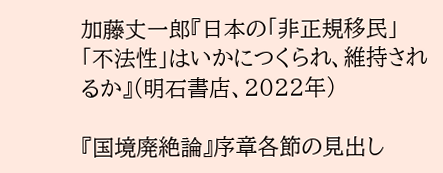加藤丈一郎『日本の「非正規移民」 「不法性」はいかにつくられ、維持されるか』(明石書店、2022年)

『国境廃絶論』序章各節の見出し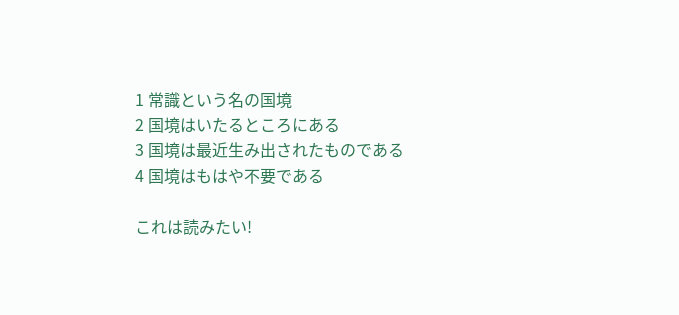1 常識という名の国境
2 国境はいたるところにある
3 国境は最近生み出されたものである
4 国境はもはや不要である

これは読みたい!